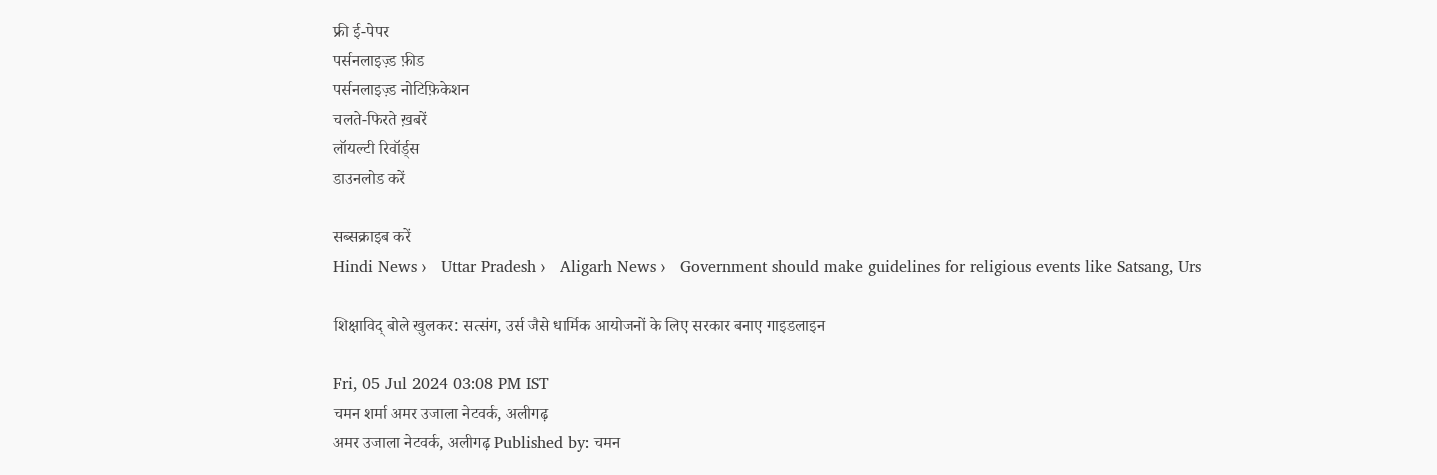फ्री ई-पेपर
पर्सनलाइज़्ड फ़ीड
पर्सनलाइज़्ड नोटिफ़िकेशन
चलते-फिरते ख़बरें
लॉयल्टी रिवॉर्ड्स
डाउनलोड करें

सब्सक्राइब करें
Hindi News ›   Uttar Pradesh ›   Aligarh News ›   Government should make guidelines for religious events like Satsang, Urs

शिक्षाविद् बोले खुलकर: सत्संग, उर्स जैसे धार्मिक आयोजनों के लिए सरकार बनाए गाइडलाइन

Fri, 05 Jul 2024 03:08 PM IST
चमन शर्मा अमर उजाला नेटवर्क, अलीगढ़
अमर उजाला नेटवर्क, अलीगढ़ Published by: चमन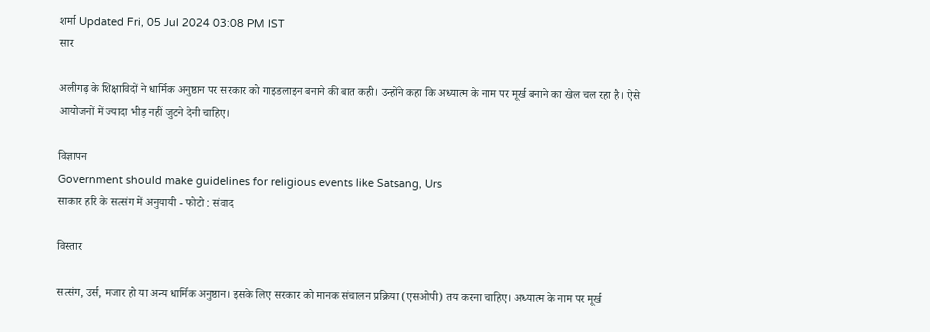शर्मा Updated Fri, 05 Jul 2024 03:08 PM IST
सार

अलीगढ़ के शिक्षाविदों ने धार्मिक अनुष्ठान पर सरकार को गाइडलाइन बनाने की बात कही। उन्होंने कहा कि अध्यात्म के नाम पर मूर्ख बनाने का खेल चल रहा है। ऐसे आयोजनों में ज्यादा भीड़ नहीं जुटने देनी चाहिए।

विज्ञापन
Government should make guidelines for religious events like Satsang, Urs
साकार हरि के सत्संग में अनुयायी - फोटो : संवाद

विस्तार

सत्संग, उर्स, मजार हो या अन्य धार्मिक अनुष्ठान। इसके लिए सरकार को मानक संचालन प्रक्रिया (एसओपी) तय करना चाहिए। अध्यात्म के नाम पर मूर्ख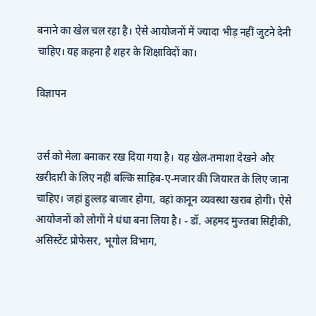बनाने का खेल चल रहा है। ऐसे आयोजनों में ज्यादा भीड़ नहीं जुटने देनी चाहिए। यह कहना है शहर के शिक्षाविदों का।

विज्ञापन


उर्स को मेला बनाकर रख दिया गया है। यह खेल-तमाशा देखने और खरीदारी के लिए नहीं बल्कि साहिब-ए-मजार की जियारत के लिए जाना चाहिए। जहां हुल्लड़ बाजार होगा, वहां कानून व्यवस्था खराब होगी। ऐसे आयोजनों को लोगों ने धंधा बना लिया है। - डॉ. अहमद मुज्तबा सिद्दीकी, असिस्टेंट प्रोफेसर, भूगोल विभाग,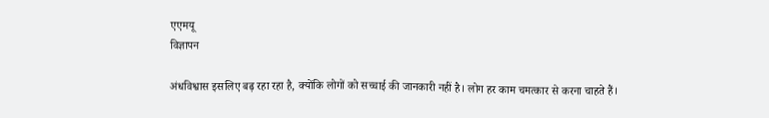एएमयू
विज्ञापन

अंधविश्वास इसलिए बढ़ रहा रहा है, क्योंकि लोगों को सच्चाई की जानकारी नहीं है। लोग हर काम चमत्कार से करना चाहते हैं।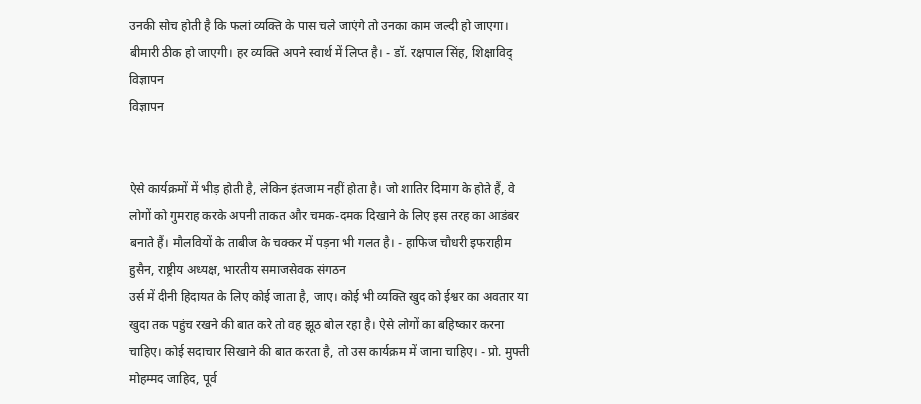उनकी सोच होती है कि फलां व्यक्ति के पास चले जाएंगे तो उनका काम जल्दी हो जाएगा। बीमारी ठीक हो जाएगी। हर व्यक्ति अपने स्वार्थ में लिप्त है। - डॉ. रक्षपाल सिंह, शिक्षाविद्
विज्ञापन
विज्ञापन


ऐसे कार्यक्रमों में भीड़ होती है, लेकिन इंतजाम नहीं होता है। जो शातिर दिमाग के होते हैं, वे लोगों को गुमराह करके अपनी ताकत और चमक-दमक दिखाने के लिए इस तरह का आडंबर बनाते हैं। मौलवियों के ताबीज के चक्कर में पड़ना भी गलत है। - हाफिज चौधरी इफराहीम हुसैन, राष्ट्रीय अध्यक्ष, भारतीय समाजसेवक संगठन
उर्स में दीनी हिदायत के लिए कोई जाता है, जाए। कोई भी व्यक्ति खुद को ईश्वर का अवतार या खुदा तक पहुंच रखने की बात करे तो वह झूठ बोल रहा है। ऐसे लोगों का बहिष्कार करना चाहिए। कोई सदाचार सिखाने की बात करता है, तो उस कार्यक्रम में जाना चाहिए। - प्रो. मुफ्ती मोहम्मद जाहिद, पूर्व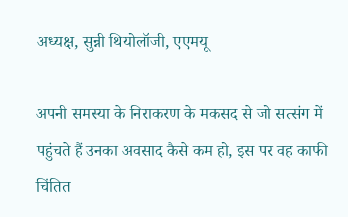अध्यक्ष, सुन्नी थियोलॉजी, एएमयू

अपनी समस्या के निराकरण के मकसद से जो सत्संग में पहुंचते हैं उनका अवसाद कैसे कम हो, इस पर वह काफी चिंतित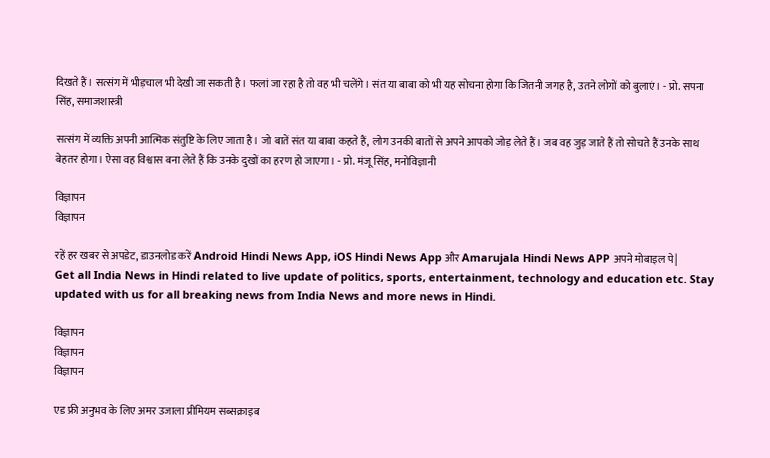दिखते हैं। सत्संग में भीड़चाल भी देखी जा सकती है। फलां जा रहा है तो वह भी चलेंगे। संत या बाबा को भी यह सोचना होगा कि जितनी जगह है, उतने लोगों को बुलाएं। - प्रो. सपना सिंह, समाजशास्त्री

सत्संग में व्यक्ति अपनी आत्मिक संतुष्टि के लिए जाता है। जो बातें संत या बाबा कहते हैं, लोग उनकी बातों से अपने आपको जोड़ लेते हैं। जब वह जुड़ जाते हैं तो सोचते हैं उनके साथ बेहतर होगा। ऐसा वह विश्वास बना लेते हैं कि उनके दुखों का हरण हो जाएगा। - प्रो. मंजू सिंह, मनोविज्ञानी

विज्ञापन
विज्ञापन

रहें हर खबर से अपडेट, डाउनलोड करें Android Hindi News App, iOS Hindi News App और Amarujala Hindi News APP अपने मोबाइल पे|
Get all India News in Hindi related to live update of politics, sports, entertainment, technology and education etc. Stay updated with us for all breaking news from India News and more news in Hindi.

विज्ञापन
विज्ञापन
विज्ञापन

एड फ्री अनुभव के लिए अमर उजाला प्रीमियम सब्सक्राइब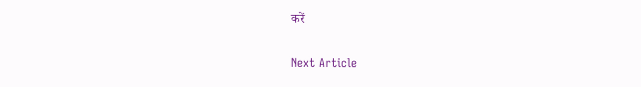करें

Next Article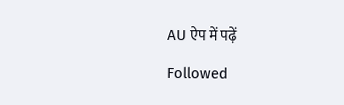AU ऐप में पढ़ें

Followed